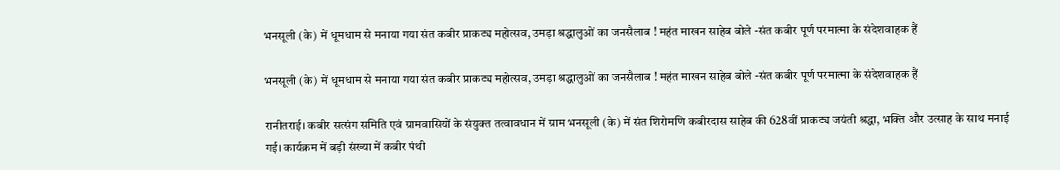भनसूली (के) में धूमधाम से मनाया गया संत कबीर प्राकट्य महोत्सव, उमड़ा श्रद्धालुओं का जनसैलाब ! महंत माखन साहेब बोले -संत कबीर पूर्ण परमात्मा के संदेशवाहक हैं

भनसूली (के) में धूमधाम से मनाया गया संत कबीर प्राकट्य महोत्सव, उमड़ा श्रद्धालुओं का जनसैलाब ! महंत माखन साहेब बोले -संत कबीर पूर्ण परमात्मा के संदेशवाहक हैं

रानीतराई। कबीर सत्संग समिति एवं ग्रामवासियों के संयुक्त तत्वावधान में ग्राम भनसूली (के) में संत शिरोमणि कबीरदास साहेब की 628वीं प्राकट्य जयंती श्रद्धा, भक्ति और उत्साह के साथ मनाई गई। कार्यक्रम में बड़ी संख्या में कबीर पंथी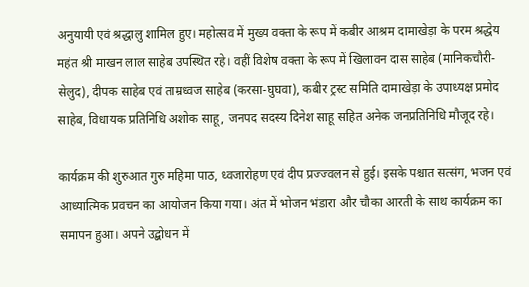अनुयायी एवं श्रद्धालु शामिल हुए। महोत्सव में मुख्य वक्ता के रूप में कबीर आश्रम दामाखेड़ा के परम श्रद्धेय महंत श्री माखन लाल साहेब उपस्थित रहे। वहीं विशेष वक्ता के रूप में खिलावन दास साहेब (मानिकचौरी-सेलुद), दीपक साहेब एवं ताम्रध्वज साहेब (करसा-घुघवा), कबीर ट्रस्ट समिति दामाखेड़ा के उपाध्यक्ष प्रमोद साहेब, विधायक प्रतिनिधि अशोक साहू, जनपद सदस्य दिनेश साहू सहित अनेक जनप्रतिनिधि मौजूद रहे।

कार्यक्रम की शुरुआत गुरु महिमा पाठ, ध्वजारोहण एवं दीप प्रज्ज्वलन से हुई। इसके पश्चात सत्संग, भजन एवं आध्यात्मिक प्रवचन का आयोजन किया गया। अंत में भोजन भंडारा और चौका आरती के साथ कार्यक्रम का समापन हुआ। अपने उद्बोधन में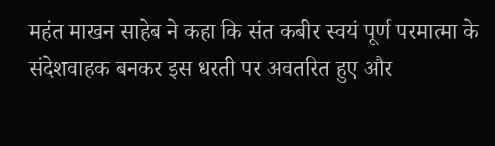महंत माखन साहेब ने कहा कि संत कबीर स्वयं पूर्ण परमात्मा के संदेशवाहक बनकर इस धरती पर अवतरित हुए और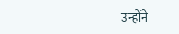उन्होंने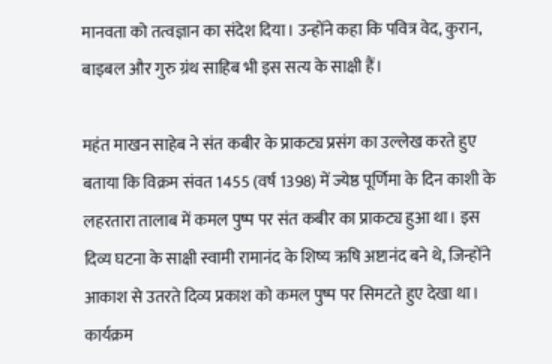मानवता को तत्वज्ञान का संदेश दिया। उन्होंने कहा कि पवित्र वेद, कुरान, बाइबल और गुरु ग्रंथ साहिब भी इस सत्य के साक्षी हैं।

महंत माखन साहेब ने संत कबीर के प्राकट्य प्रसंग का उल्लेख करते हुए बताया कि विक्रम संवत 1455 (वर्ष 1398) में ज्येष्ठ पूर्णिमा के दिन काशी के लहरतारा तालाब में कमल पुष्प पर संत कबीर का प्राकट्य हुआ था। इस दिव्य घटना के साक्षी स्वामी रामानंद के शिष्य ऋषि अष्टानंद बने थे, जिन्होंने आकाश से उतरते दिव्य प्रकाश को कमल पुष्प पर सिमटते हुए देखा था। कार्यक्रम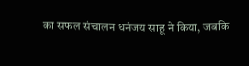का सफल संचालन धनंजय साहू ने किया, जबकि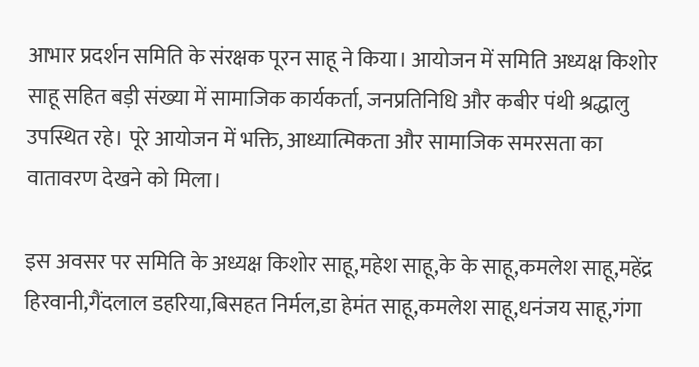आभार प्रदर्शन समिति के संरक्षक पूरन साहू ने किया। आयोजन में समिति अध्यक्ष किशोर साहू सहित बड़ी संख्या में सामाजिक कार्यकर्ता, जनप्रतिनिधि और कबीर पंथी श्रद्धालु उपस्थित रहे। पूरे आयोजन में भक्ति, आध्यात्मिकता और सामाजिक समरसता का वातावरण देखने को मिला।

इस अवसर पर समिति के अध्यक्ष किशोर साहू,महेश साहू,के के साहू,कमलेश साहू,महेंद्र हिरवानी,गैंदलाल डहरिया,बिसहत निर्मल,डा हेमंत साहू,कमलेश साहू,धनंजय साहू,गंगा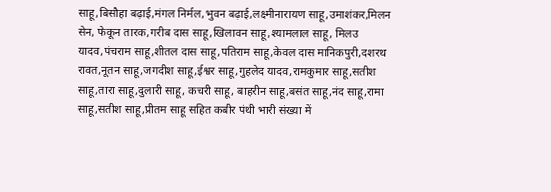साहू,बिसौहा बढ़ाई,मंगल निर्मल,भुवन बढ़ाई,लक्ष्मीनारायण साहू,उमाशंकर,मिलन सेन, फेकून तारक,गरीब दास साहू,खिलावन साहू,श्यामलाल साहू, मिलउ यादव,पंचराम साहू,शीतल दास साहू,पतिराम साहू,केवल दास मानिकपुरी,दशरथ रावत,नूतन साहू,जगदीश साहू,ईश्वर साहू,गुहलेद यादव,रामकुमार साहू,सतीश साहू,तारा साहू,दुलारी साहू, कचरी साहू, बाहरीन साहू,बसंत साहू,नंद साहू,रामा साहू,सतीश साहू,प्रीतम साहू सहित कबीर पंथी भारी संख्या में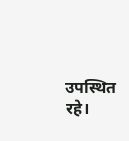उपस्थित रहे।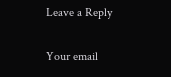Leave a Reply

Your email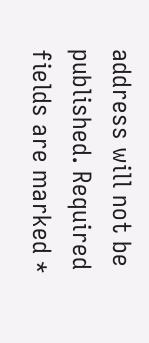address will not be published. Required fields are marked *